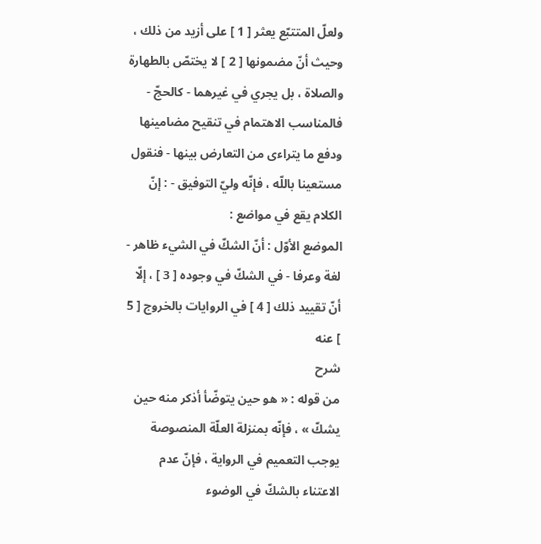ولعلّ المتتبّع يعثر [ 1 ] على أزيد من ذلك ، وحيث أنّ مضمونها [ 2 ] لا يختصّ بالطهارة والصلاة ، بل يجري في غيرهما - كالحجّ - فالمناسب الاهتمام في تنقيح مضامينها ودفع ما يتراءى من التعارض بينها - فنقول مستعينا باللّه ، فإنّه وليّ التوفيق - : إنّ الكلام يقع في مواضع :
الموضع الأوّل : أنّ الشكّ في الشيء ظاهر - لغة وعرفا - في الشكّ في وجوده [ 3 ] ، إلّا أنّ تقييد ذلك [ 4 ] في الروايات بالخروج [ 5 ] عنه
شرح
من قوله : « هو حين يتوضّأ أذكر منه حين يشكّ » ، فإنّه بمنزلة العلّة المنصوصة يوجب التعميم في الرواية ، فإنّ عدم الاعتناء بالشكّ في الوضوء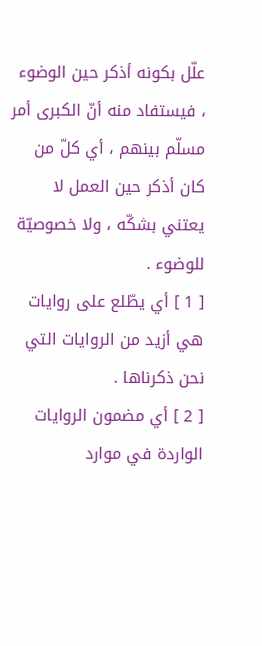علّل بكونه أذكر حين الوضوء ، فيستفاد منه أنّ الكبرى أمر مسلّم بينهم ، أي كلّ من كان أذكر حين العمل لا يعتني بشكّه ، ولا خصوصيّة للوضوء .
[ 1 ] أي يطّلع على روايات هي أزيد من الروايات التي نحن ذكرناها .
[ 2 ] أي مضمون الروايات الواردة في موارد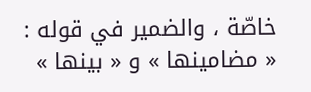خاصّة ، والضمير في قوله :
« مضامينها » و « بينها »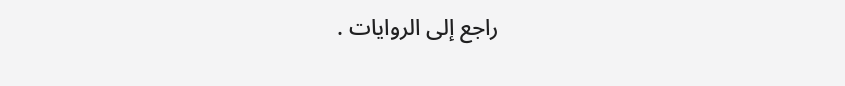راجع إلى الروايات .